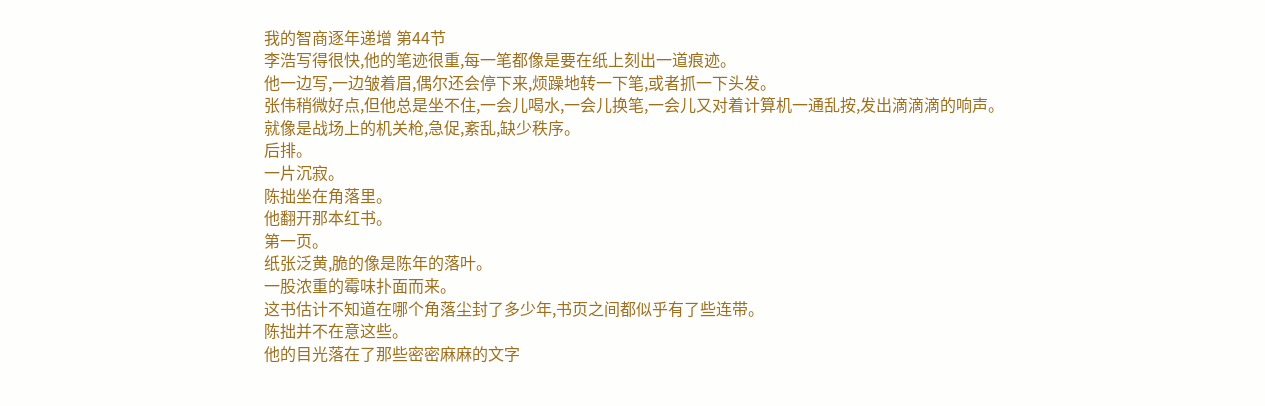我的智商逐年递增 第44节
李浩写得很快,他的笔迹很重,每一笔都像是要在纸上刻出一道痕迹。
他一边写,一边皱着眉,偶尔还会停下来,烦躁地转一下笔,或者抓一下头发。
张伟稍微好点,但他总是坐不住,一会儿喝水,一会儿换笔,一会儿又对着计算机一通乱按,发出滴滴滴的响声。
就像是战场上的机关枪,急促,紊乱,缺少秩序。
后排。
一片沉寂。
陈拙坐在角落里。
他翻开那本红书。
第一页。
纸张泛黄,脆的像是陈年的落叶。
一股浓重的霉味扑面而来。
这书估计不知道在哪个角落尘封了多少年,书页之间都似乎有了些连带。
陈拙并不在意这些。
他的目光落在了那些密密麻麻的文字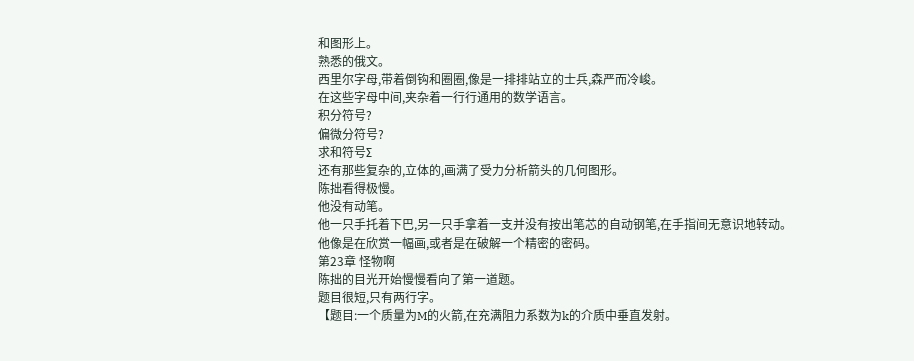和图形上。
熟悉的俄文。
西里尔字母,带着倒钩和圈圈,像是一排排站立的士兵,森严而冷峻。
在这些字母中间,夹杂着一行行通用的数学语言。
积分符号?
偏微分符号?
求和符号Σ
还有那些复杂的,立体的,画满了受力分析箭头的几何图形。
陈拙看得极慢。
他没有动笔。
他一只手托着下巴,另一只手拿着一支并没有按出笔芯的自动钢笔,在手指间无意识地转动。
他像是在欣赏一幅画,或者是在破解一个精密的密码。
第23章 怪物啊
陈拙的目光开始慢慢看向了第一道题。
题目很短,只有两行字。
【题目:一个质量为M的火箭,在充满阻力系数为k的介质中垂直发射。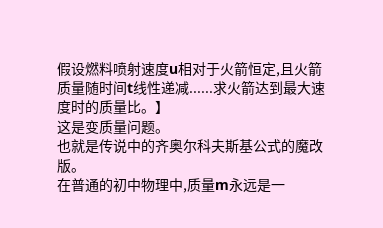假设燃料喷射速度u相对于火箭恒定,且火箭质量随时间t线性递减......求火箭达到最大速度时的质量比。】
这是变质量问题。
也就是传说中的齐奥尔科夫斯基公式的魔改版。
在普通的初中物理中,质量m永远是一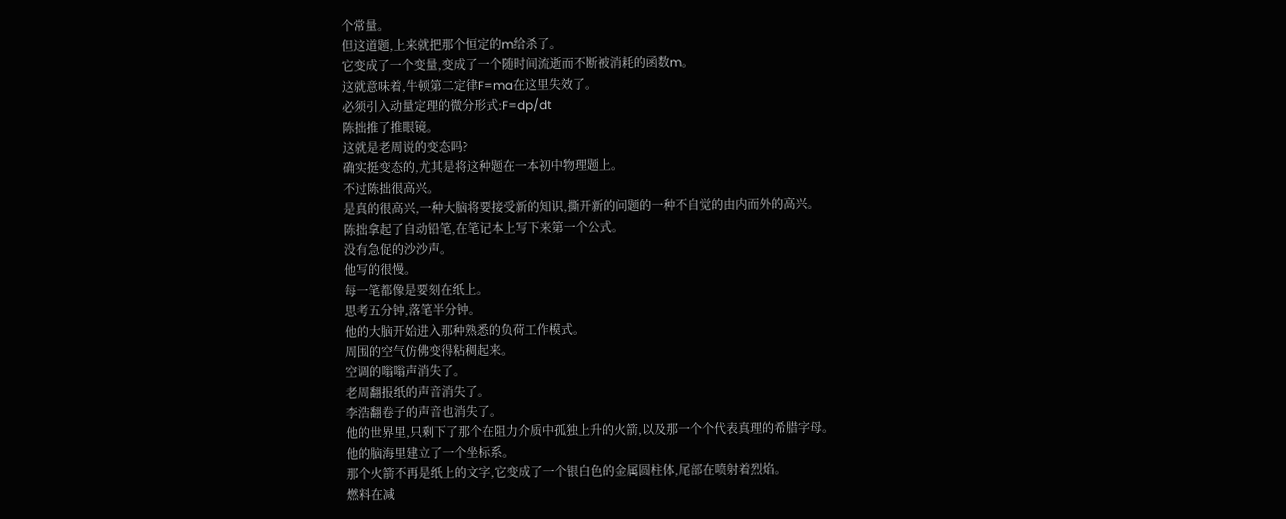个常量。
但这道题,上来就把那个恒定的m给杀了。
它变成了一个变量,变成了一个随时间流逝而不断被消耗的函数m。
这就意味着,牛顿第二定律F=ma在这里失效了。
必须引入动量定理的微分形式:F=dp/dt
陈拙推了推眼镜。
这就是老周说的变态吗?
确实挺变态的,尤其是将这种题在一本初中物理题上。
不过陈拙很高兴。
是真的很高兴,一种大脑将要接受新的知识,撕开新的问题的一种不自觉的由内而外的高兴。
陈拙拿起了自动铅笔,在笔记本上写下来第一个公式。
没有急促的沙沙声。
他写的很慢。
每一笔都像是要刻在纸上。
思考五分钟,落笔半分钟。
他的大脑开始进入那种熟悉的负荷工作模式。
周围的空气仿佛变得粘稠起来。
空调的嗡嗡声消失了。
老周翻报纸的声音消失了。
李浩翻卷子的声音也消失了。
他的世界里,只剩下了那个在阻力介质中孤独上升的火箭,以及那一个个代表真理的希腊字母。
他的脑海里建立了一个坐标系。
那个火箭不再是纸上的文字,它变成了一个银白色的金属圆柱体,尾部在喷射着烈焰。
燃料在减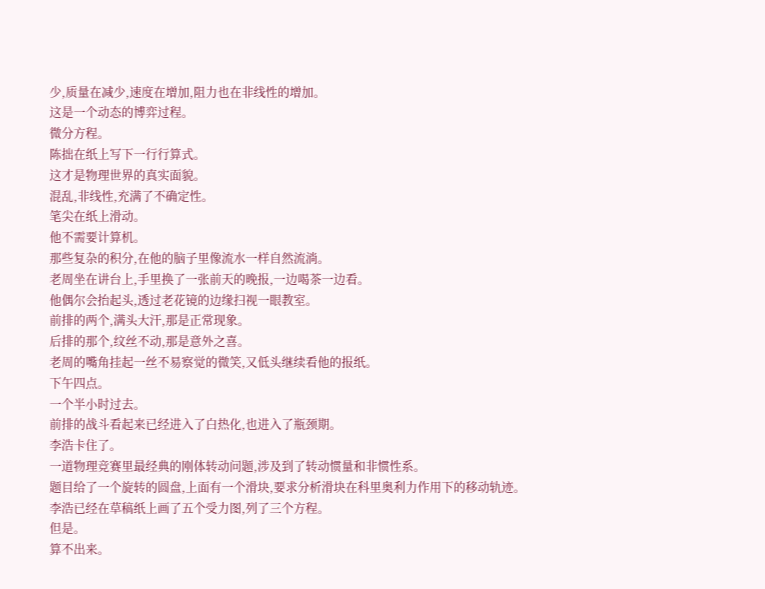少,质量在减少,速度在增加,阻力也在非线性的增加。
这是一个动态的博弈过程。
微分方程。
陈拙在纸上写下一行行算式。
这才是物理世界的真实面貌。
混乱,非线性,充满了不确定性。
笔尖在纸上滑动。
他不需要计算机。
那些复杂的积分,在他的脑子里像流水一样自然流淌。
老周坐在讲台上,手里换了一张前天的晚报,一边喝茶一边看。
他偶尔会抬起头,透过老花镜的边缘扫视一眼教室。
前排的两个,满头大汗,那是正常现象。
后排的那个,纹丝不动,那是意外之喜。
老周的嘴角挂起一丝不易察觉的微笑,又低头继续看他的报纸。
下午四点。
一个半小时过去。
前排的战斗看起来已经进入了白热化,也进入了瓶颈期。
李浩卡住了。
一道物理竞赛里最经典的刚体转动问题,涉及到了转动惯量和非惯性系。
题目给了一个旋转的圆盘,上面有一个滑块,要求分析滑块在科里奥利力作用下的移动轨迹。
李浩已经在草稿纸上画了五个受力图,列了三个方程。
但是。
算不出来。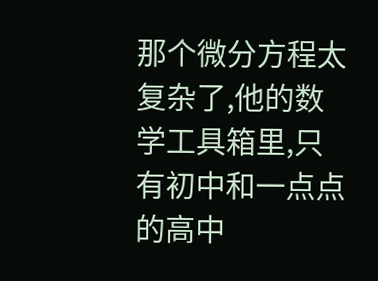那个微分方程太复杂了,他的数学工具箱里,只有初中和一点点的高中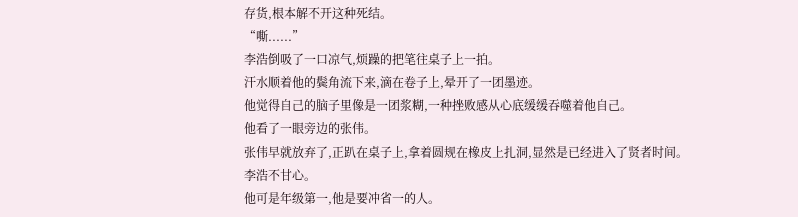存货,根本解不开这种死结。
“嘶......”
李浩倒吸了一口凉气,烦躁的把笔往桌子上一拍。
汗水顺着他的鬓角流下来,滴在卷子上,晕开了一团墨迹。
他觉得自己的脑子里像是一团浆糊,一种挫败感从心底缓缓吞噬着他自己。
他看了一眼旁边的张伟。
张伟早就放弃了,正趴在桌子上,拿着圆规在橡皮上扎洞,显然是已经进入了贤者时间。
李浩不甘心。
他可是年级第一,他是要冲省一的人。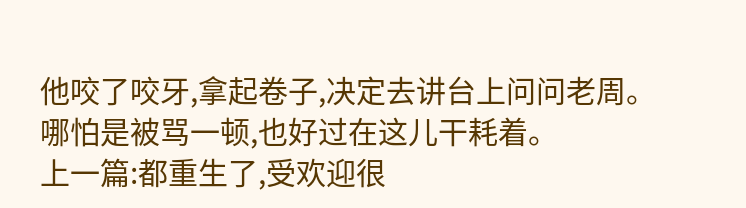他咬了咬牙,拿起卷子,决定去讲台上问问老周。
哪怕是被骂一顿,也好过在这儿干耗着。
上一篇:都重生了,受欢迎很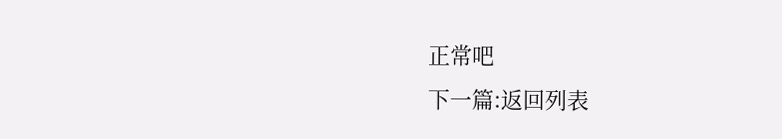正常吧
下一篇:返回列表